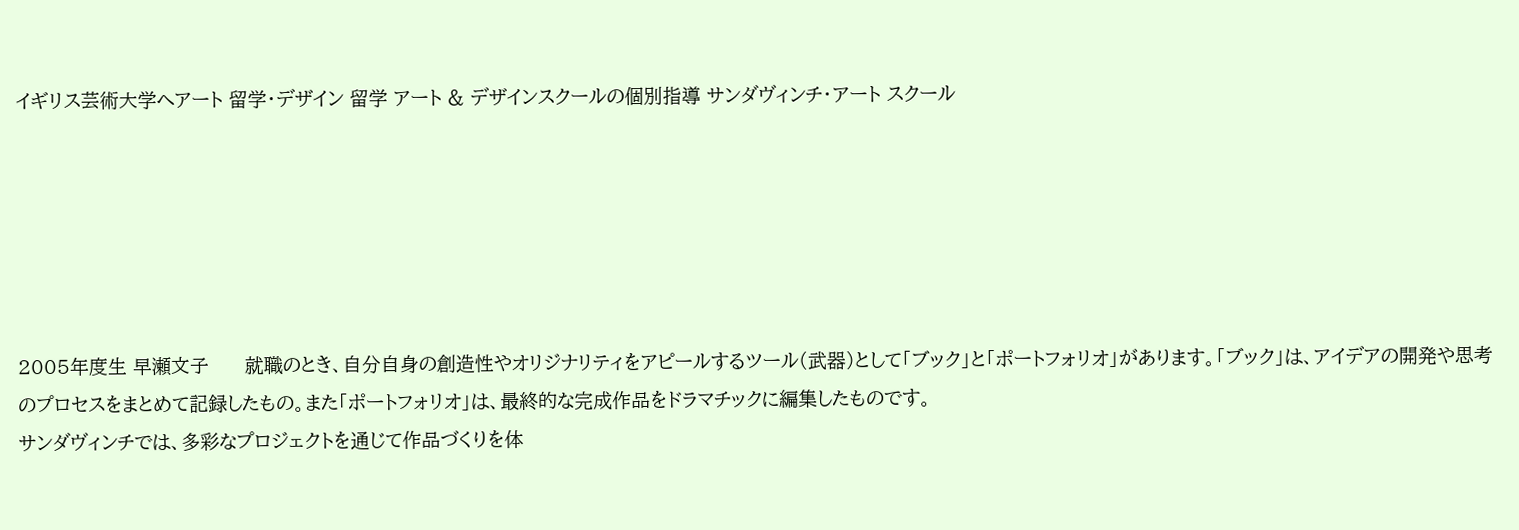イギリス芸術大学へアート 留学・デザイン 留学 アート & デザインスクールの個別指導 サンダヴィンチ・アート スクール






2005年度生 早瀬文子      就職のとき、自分自身の創造性やオリジナリティをアピールするツール(武器)として「ブック」と「ポートフォリオ」があります。「ブック」は、アイデアの開発や思考のプロセスをまとめて記録したもの。また「ポートフォリオ」は、最終的な完成作品をドラマチックに編集したものです。
サンダヴィンチでは、多彩なプロジェクトを通じて作品づくりを体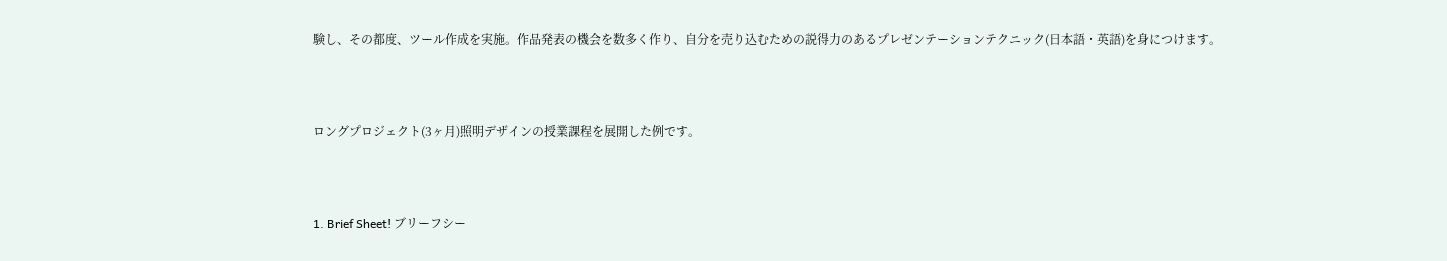験し、その都度、ツール作成を実施。作品発表の機会を数多く作り、自分を売り込むための説得力のあるプレゼンテーションテクニック(日本語・英語)を身につけます。



ロングプロジェクト(3ヶ月)照明デザインの授業課程を展開した例です。



1. Brief Sheet! ブリーフシー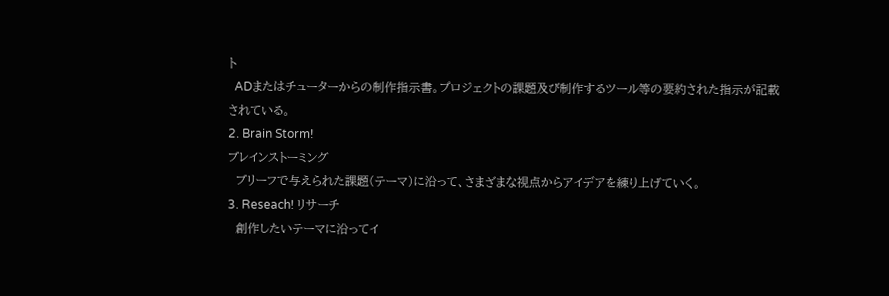ト
  ADまたはチューターからの制作指示書。プロジェクトの課題及び制作するツール等の要約された指示が記載されている。
2. Brain Storm!
ブレインストーミング
  ブリーフで与えられた課題(テーマ)に沿って、さまざまな視点からアイデアを練り上げていく。
3. Reseach! リサーチ
  創作したいテーマに沿ってイ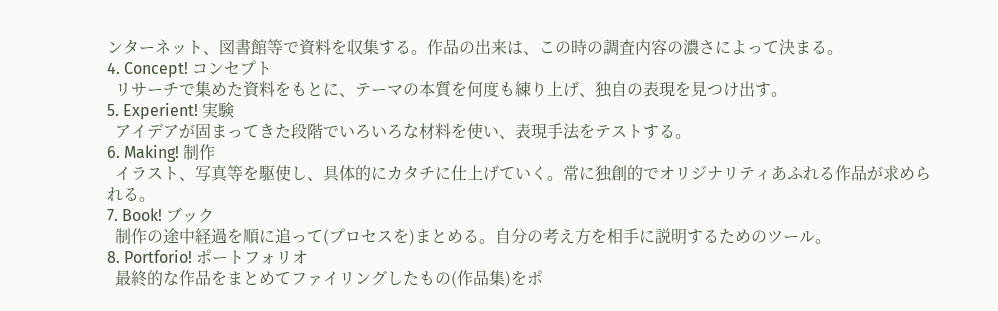ンターネット、図書館等で資料を収集する。作品の出来は、この時の調査内容の濃さによって決まる。
4. Concept! コンセプト
  リサーチで集めた資料をもとに、テーマの本質を何度も練り上げ、独自の表現を見つけ出す。
5. Experient! 実験
  アイデアが固まってきた段階でいろいろな材料を使い、表現手法をテストする。
6. Making! 制作
  イラスト、写真等を駆使し、具体的にカタチに仕上げていく。常に独創的でオリジナリティあふれる作品が求められる。
7. Book! ブック
  制作の途中経過を順に追って(プロセスを)まとめる。自分の考え方を相手に説明するためのツール。
8. Portforio! ポートフォリオ
  最終的な作品をまとめてファイリングしたもの(作品集)をポ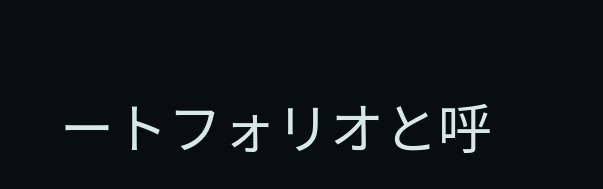ートフォリオと呼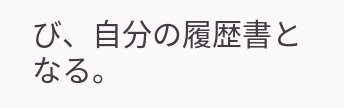び、自分の履歴書となる。